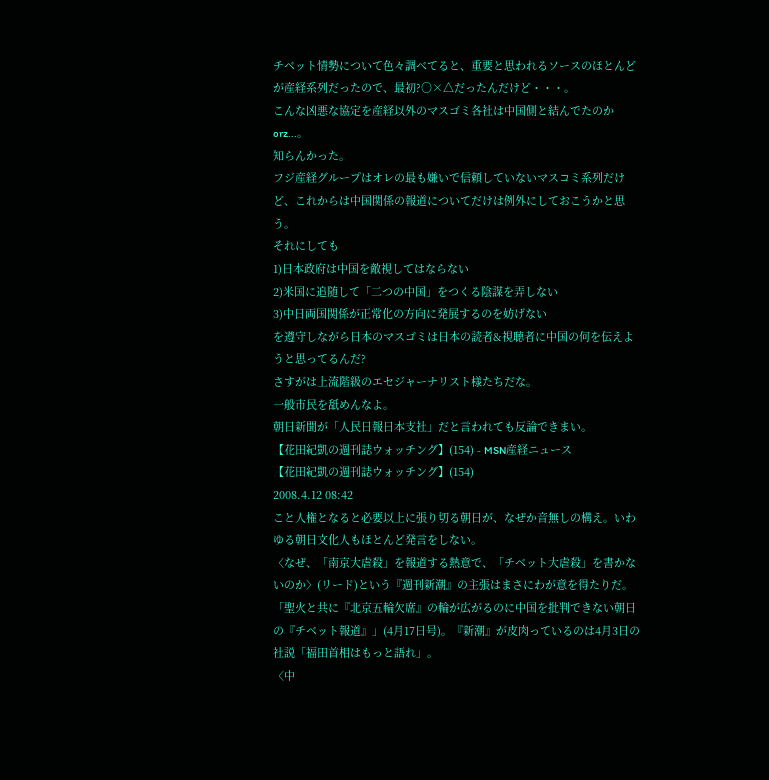チベット情勢について色々調べてると、重要と思われるソースのほとんどが産経系列だったので、最初?○×△だったんだけど・・・。
こんな凶悪な協定を産経以外のマスゴミ各社は中国側と結んでたのかorz...。
知らんかった。
フジ産経グループはオレの最も嫌いで信頼していないマスコミ系列だけど、これからは中国関係の報道についてだけは例外にしておこうかと思う。
それにしても
1)日本政府は中国を敵視してはならない
2)米国に追随して「二つの中国」をつくる陰謀を弄しない
3)中日両国関係が正常化の方向に発展するのを妨げない
を遵守しながら日本のマスゴミは日本の読者&視聴者に中国の何を伝えようと思ってるんだ?
さすがは上流階級のエセジャーナリスト様たちだな。
一般市民を舐めんなよ。
朝日新聞が「人民日報日本支社」だと言われても反論できまい。
【花田紀凱の週刊誌ウォッチング】(154) - MSN産経ニュース
【花田紀凱の週刊誌ウォッチング】(154)
2008.4.12 08:42
こと人権となると必要以上に張り切る朝日が、なぜか音無しの構え。いわゆる朝日文化人もほとんど発言をしない。
〈なぜ、「南京大虐殺」を報道する熱意で、「チベット大虐殺」を書かないのか〉(リード)という『週刊新潮』の主張はまさにわが意を得たりだ。
「聖火と共に『北京五輪欠席』の輪が広がるのに中国を批判できない朝日の『チベット報道』」(4月17日号)。『新潮』が皮肉っているのは4月3日の社説「福田首相はもっと語れ」。
〈中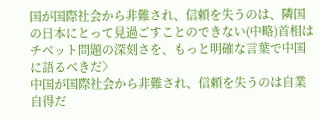国が国際社会から非難され、信頼を失うのは、隣国の日本にとって見過ごすことのできない(中略)首相はチベット問題の深刻さを、もっと明確な言葉で中国に語るべきだ〉
中国が国際社会から非難され、信頼を失うのは自業自得だ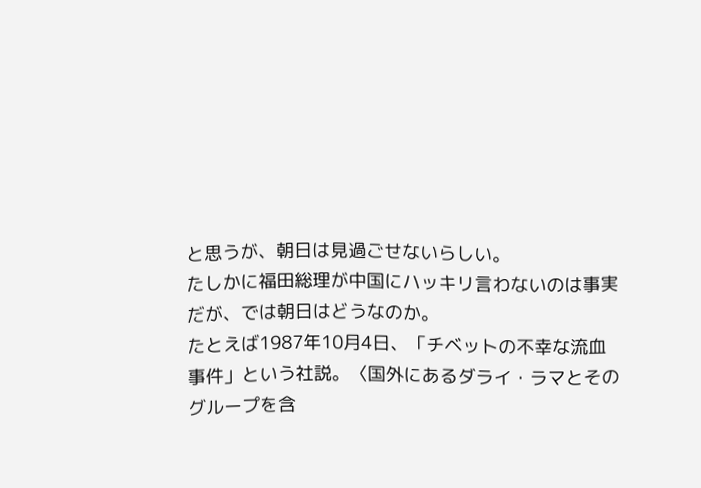と思うが、朝日は見過ごせないらしい。
たしかに福田総理が中国にハッキリ言わないのは事実だが、では朝日はどうなのか。
たとえば1987年10月4日、「チベットの不幸な流血事件」という社説。〈国外にあるダライ・ラマとそのグループを含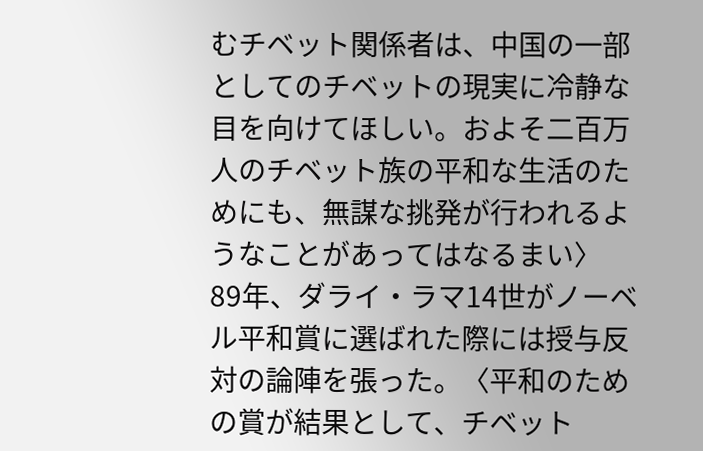むチベット関係者は、中国の一部としてのチベットの現実に冷静な目を向けてほしい。およそ二百万人のチベット族の平和な生活のためにも、無謀な挑発が行われるようなことがあってはなるまい〉
89年、ダライ・ラマ14世がノーベル平和賞に選ばれた際には授与反対の論陣を張った。〈平和のための賞が結果として、チベット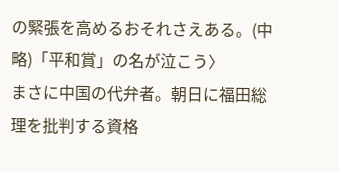の緊張を高めるおそれさえある。(中略)「平和賞」の名が泣こう〉
まさに中国の代弁者。朝日に福田総理を批判する資格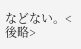などない。<後略>